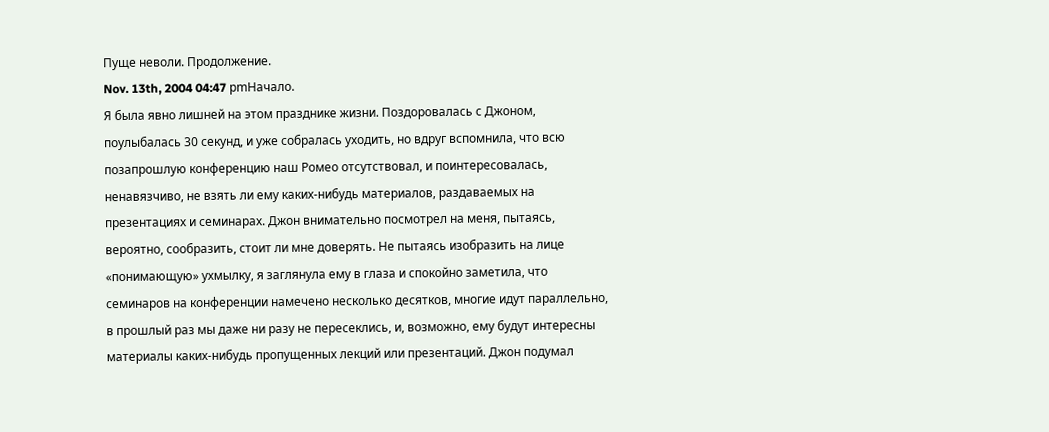Пуще неволи. Продолжение.
Nov. 13th, 2004 04:47 pmНачало.
Я была явно лишней на этом празднике жизни. Поздоровалась с Джоном, поулыбалась 30 секунд, и уже собралась уходить, но вдруг вспомнила, что всю позапрошлую конференцию наш Ромео отсутствовал, и поинтересовалась, ненавязчиво, не взять ли ему каких-нибудь материалов, раздаваемых на презентациях и семинарах. Джон внимательно посмотрел на меня, пытаясь, вероятно, сообразить, стоит ли мне доверять. Не пытаясь изобразить на лице «понимающую» ухмылку, я заглянула ему в глаза и спокойно заметила, что семинаров на конференции намечено несколько десятков, многие идут параллельно, в прошлый раз мы даже ни разу не пересеклись, и, возможно, ему будут интересны материалы каких-нибудь пропущенных лекций или презентаций. Джон подумал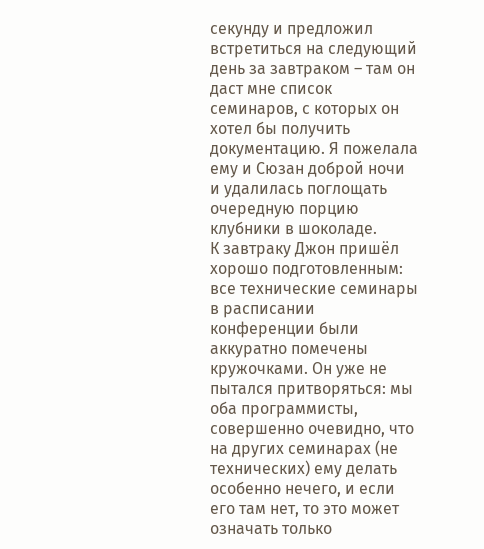секунду и предложил встретиться на следующий день за завтраком – там он даст мне список семинаров, с которых он хотел бы получить документацию. Я пожелала ему и Сюзан доброй ночи и удалилась поглощать очередную порцию клубники в шоколаде.
К завтраку Джон пришёл хорошо подготовленным: все технические семинары в расписании конференции были аккуратно помечены кружочками. Он уже не пытался притворяться: мы оба программисты, совершенно очевидно, что на других семинарах (не технических) ему делать особенно нечего, и если его там нет, то это может означать только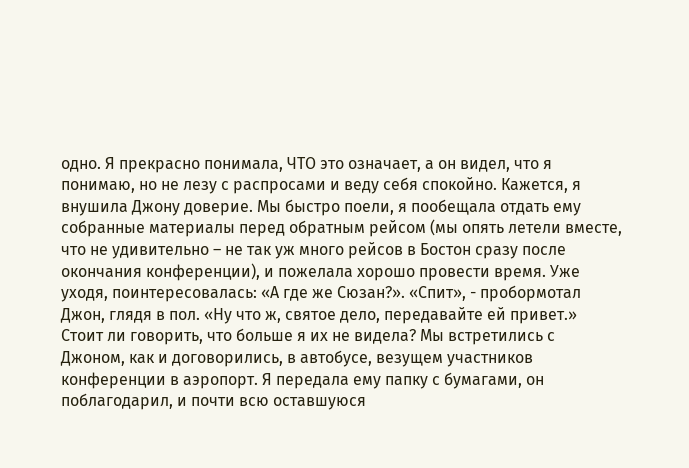одно. Я прекрасно понимала, ЧТО это означает, а он видел, что я понимаю, но не лезу с распросами и веду себя спокойно. Кажется, я внушила Джону доверие. Мы быстро поели, я пообещала отдать ему собранные материалы перед обратным рейсом (мы опять летели вместе, что не удивительно – не так уж много рейсов в Бостон сразу после окончания конференции), и пожелала хорошо провести время. Уже уходя, поинтересовалась: «А где же Сюзан?». «Спит», - пробормотал Джон, глядя в пол. «Ну что ж, святое дело, передавайте ей привет.»
Стоит ли говорить, что больше я их не видела? Мы встретились с Джоном, как и договорились, в автобусе, везущем участников конференции в аэропорт. Я передала ему папку с бумагами, он поблагодарил, и почти всю оставшуюся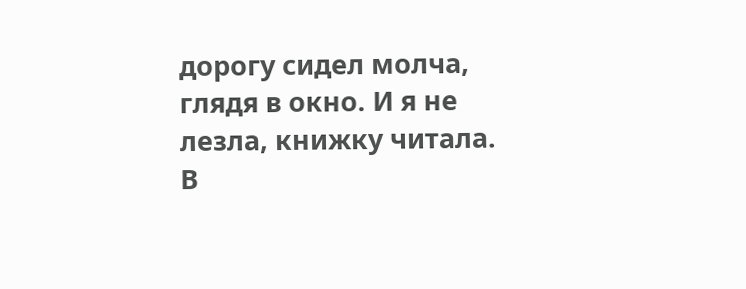дорогу сидел молча, глядя в окно. И я не лезла, книжку читала.
В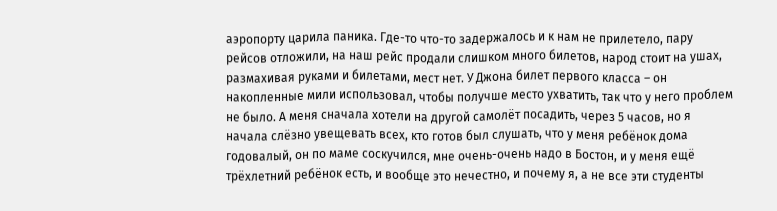аэропорту царила паника. Где-то что-то задержалось и к нам не прилетело, пару рейсов отложили, на наш рейс продали слишком много билетов, народ стоит на ушах, размахивая руками и билетами, мест нет. У Джона билет первого класса – он накопленные мили использовал, чтобы получше место ухватить, так что у него проблем не было. А меня сначала хотели на другой самолёт посадить, через 5 часов, но я начала слёзно увещевать всех, кто готов был слушать, что у меня ребёнок дома годовалый, он по маме соскучился, мне очень-очень надо в Бостон, и у меня ещё трёхлетний ребёнок есть, и вообще это нечестно, и почему я, а не все эти студенты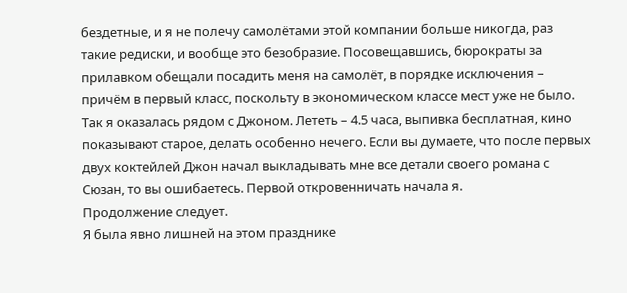бездетные, и я не полечу самолётами этой компании больше никогда, раз такие редиски, и вообще это безобразие. Посовещавшись, бюрократы за прилавком обещали посадить меня на самолёт, в порядке исключения – причём в первый класс, поскольту в экономическом классе мест уже не было.
Так я оказалась рядом с Джоном. Лететь – 4.5 часа, выпивка бесплатная, кино показывают старое, делать особенно нечего. Если вы думаете, что после первых двух коктейлей Джон начал выкладывать мне все детали своего романа с Сюзан, то вы ошибаетесь. Первой откровенничать начала я.
Продолжение следует.
Я была явно лишней на этом празднике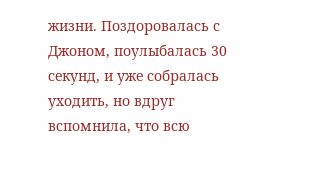жизни. Поздоровалась с Джоном, поулыбалась 30 секунд, и уже собралась уходить, но вдруг вспомнила, что всю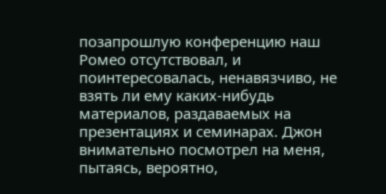позапрошлую конференцию наш Ромео отсутствовал, и поинтересовалась, ненавязчиво, не взять ли ему каких-нибудь материалов, раздаваемых на презентациях и семинарах. Джон внимательно посмотрел на меня, пытаясь, вероятно,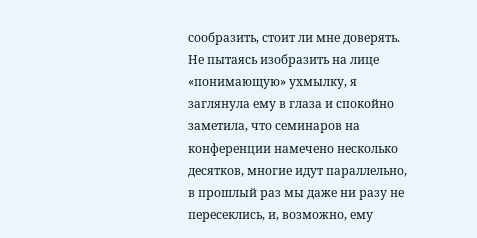сообразить, стоит ли мне доверять. Не пытаясь изобразить на лице «понимающую» ухмылку, я заглянула ему в глаза и спокойно заметила, что семинаров на конференции намечено несколько десятков, многие идут параллельно, в прошлый раз мы даже ни разу не пересеклись, и, возможно, ему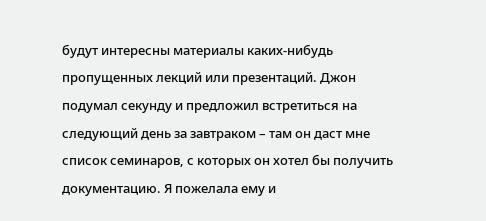будут интересны материалы каких-нибудь пропущенных лекций или презентаций. Джон подумал секунду и предложил встретиться на следующий день за завтраком – там он даст мне список семинаров, с которых он хотел бы получить документацию. Я пожелала ему и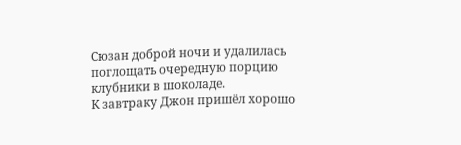Сюзан доброй ночи и удалилась поглощать очередную порцию клубники в шоколаде.
К завтраку Джон пришёл хорошо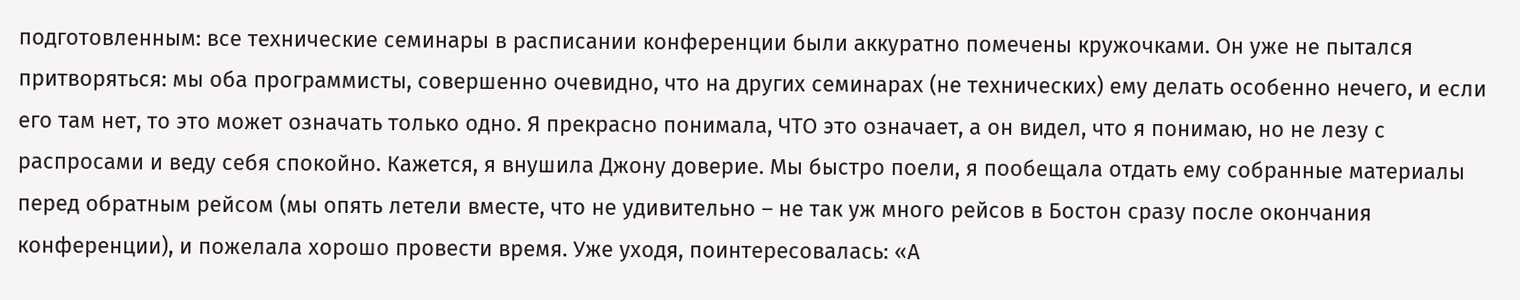подготовленным: все технические семинары в расписании конференции были аккуратно помечены кружочками. Он уже не пытался притворяться: мы оба программисты, совершенно очевидно, что на других семинарах (не технических) ему делать особенно нечего, и если его там нет, то это может означать только одно. Я прекрасно понимала, ЧТО это означает, а он видел, что я понимаю, но не лезу с распросами и веду себя спокойно. Кажется, я внушила Джону доверие. Мы быстро поели, я пообещала отдать ему собранные материалы перед обратным рейсом (мы опять летели вместе, что не удивительно – не так уж много рейсов в Бостон сразу после окончания конференции), и пожелала хорошо провести время. Уже уходя, поинтересовалась: «А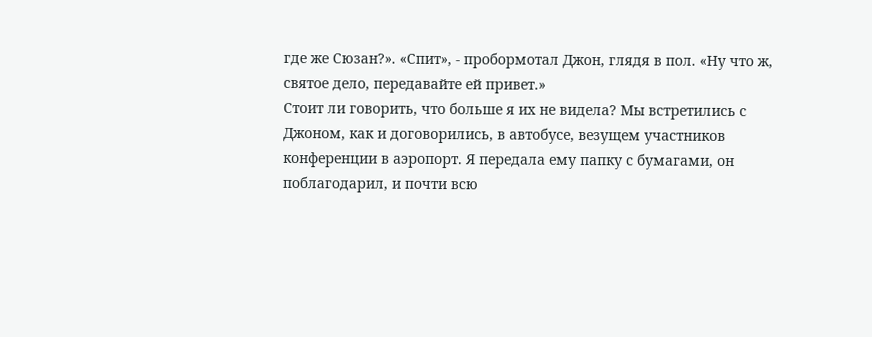где же Сюзан?». «Спит», - пробормотал Джон, глядя в пол. «Ну что ж, святое дело, передавайте ей привет.»
Стоит ли говорить, что больше я их не видела? Мы встретились с Джоном, как и договорились, в автобусе, везущем участников конференции в аэропорт. Я передала ему папку с бумагами, он поблагодарил, и почти всю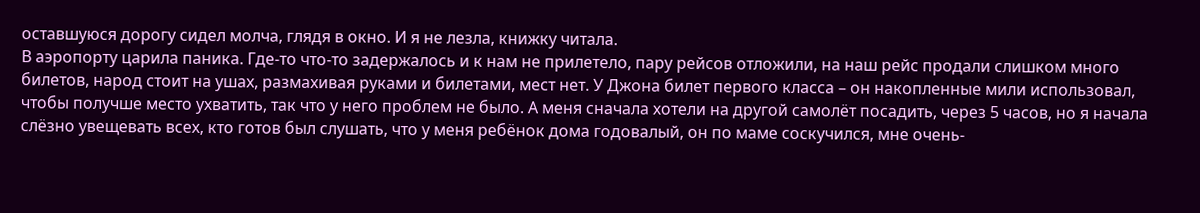оставшуюся дорогу сидел молча, глядя в окно. И я не лезла, книжку читала.
В аэропорту царила паника. Где-то что-то задержалось и к нам не прилетело, пару рейсов отложили, на наш рейс продали слишком много билетов, народ стоит на ушах, размахивая руками и билетами, мест нет. У Джона билет первого класса – он накопленные мили использовал, чтобы получше место ухватить, так что у него проблем не было. А меня сначала хотели на другой самолёт посадить, через 5 часов, но я начала слёзно увещевать всех, кто готов был слушать, что у меня ребёнок дома годовалый, он по маме соскучился, мне очень-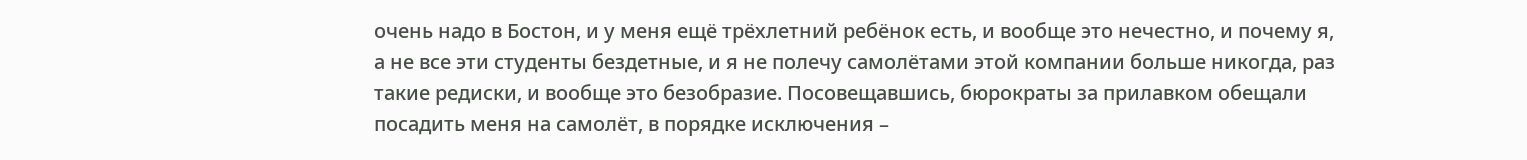очень надо в Бостон, и у меня ещё трёхлетний ребёнок есть, и вообще это нечестно, и почему я, а не все эти студенты бездетные, и я не полечу самолётами этой компании больше никогда, раз такие редиски, и вообще это безобразие. Посовещавшись, бюрократы за прилавком обещали посадить меня на самолёт, в порядке исключения –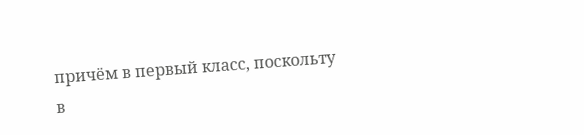причём в первый класс, поскольту в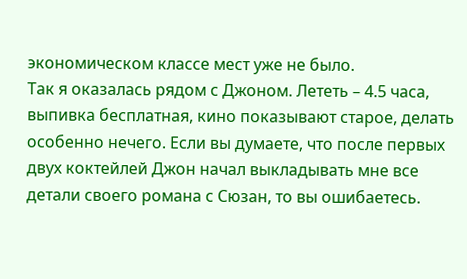экономическом классе мест уже не было.
Так я оказалась рядом с Джоном. Лететь – 4.5 часа, выпивка бесплатная, кино показывают старое, делать особенно нечего. Если вы думаете, что после первых двух коктейлей Джон начал выкладывать мне все детали своего романа с Сюзан, то вы ошибаетесь.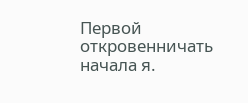Первой откровенничать начала я.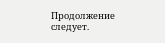Продолжение следует.